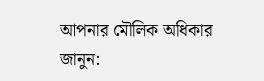আপনার মৌলিক অধিকার জানুন: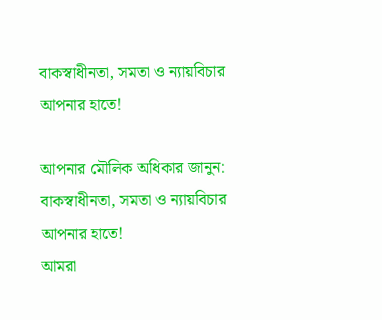বাকস্বাধীনতা, সমতা ও ন্যায়বিচার আপনার হাতে!

আপনার মৌলিক অধিকার জানুন: বাকস্বাধীনতা, সমতা ও ন্যায়বিচার আপনার হাতে!
আমরা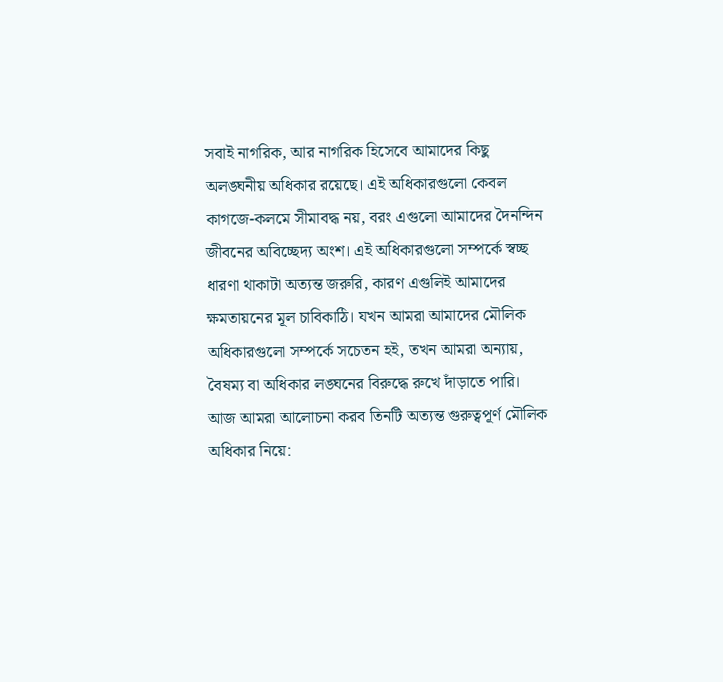সবাই নাগরিক, আর নাগরিক হিসেবে আমাদের কিছু অলঙ্ঘনীয় অধিকার রয়েছে। এই অধিকারগুলো কেবল কাগজে-কলমে সীমাবদ্ধ নয়, বরং এগুলো আমাদের দৈনন্দিন জীবনের অবিচ্ছেদ্য অংশ। এই অধিকারগুলো সম্পর্কে স্বচ্ছ ধারণা থাকাটা অত্যন্ত জরুরি, কারণ এগুলিই আমাদের ক্ষমতায়নের মূল চাবিকাঠি। যখন আমরা আমাদের মৌলিক অধিকারগুলো সম্পর্কে সচেতন হই, তখন আমরা অন্যায়, বৈষম্য বা অধিকার লঙ্ঘনের বিরুদ্ধে রুখে দাঁড়াতে পারি। আজ আমরা আলোচনা করব তিনটি অত্যন্ত গুরুত্বপূর্ণ মৌলিক অধিকার নিয়ে: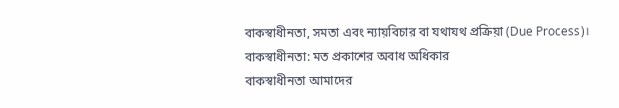বাকস্বাধীনতা, সমতা এবং ন্যায়বিচার বা যথাযথ প্রক্রিয়া (Due Process)।
বাকস্বাধীনতা: মত প্রকাশের অবাধ অধিকার
বাকস্বাধীনতা আমাদের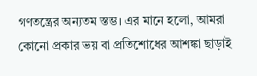গণতন্ত্রের অন্যতম স্তম্ভ। এর মানে হলো, আমরা কোনো প্রকার ভয় বা প্রতিশোধের আশঙ্কা ছাড়াই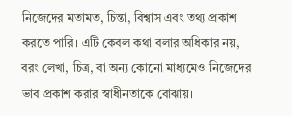নিজেদের মতামত, চিন্তা, বিশ্বাস এবং তথ্য প্রকাশ করতে পারি। এটি কেবল কথা বলার অধিকার নয়, বরং লেখা, চিত্র, বা অন্য কোনো মাধ্যমেও নিজেদের ভাব প্রকাশ করার স্বাধীনতাকে বোঝায়।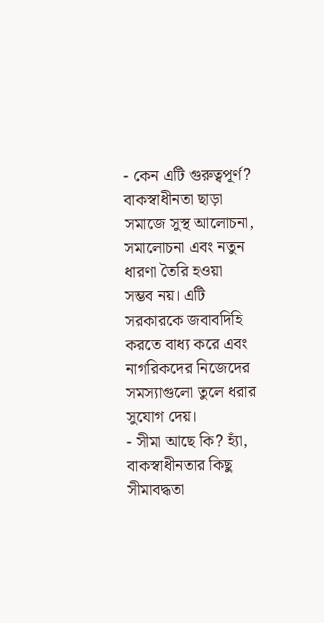- কেন এটি গুরুত্বপূর্ণ? বাকস্বাধীনতা ছাড়া সমাজে সুস্থ আলোচনা, সমালোচনা এবং নতুন ধারণা তৈরি হওয়া সম্ভব নয়। এটি সরকারকে জবাবদিহি করতে বাধ্য করে এবং নাগরিকদের নিজেদের সমস্যাগুলো তুলে ধরার সুযোগ দেয়।
- সীমা আছে কি? হ্যাঁ, বাকস্বাধীনতার কিছু সীমাবদ্ধতা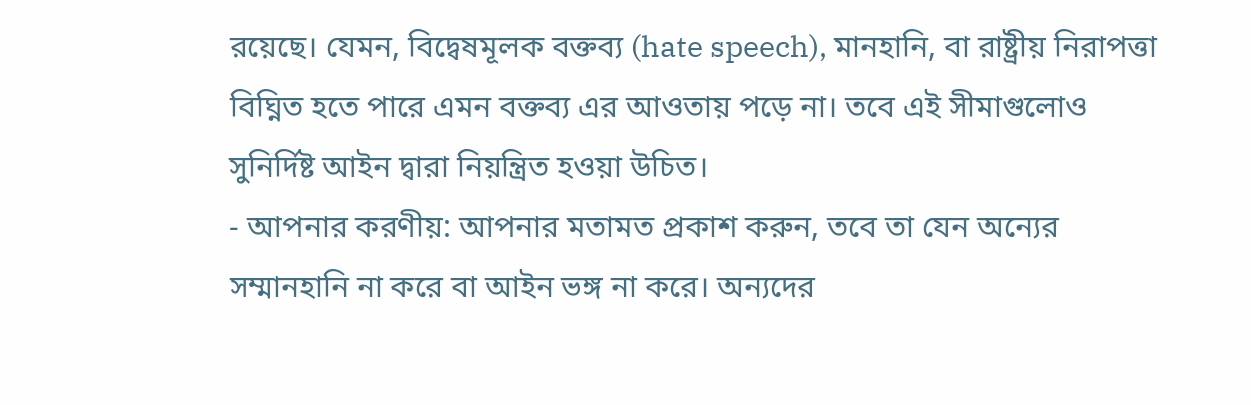রয়েছে। যেমন, বিদ্বেষমূলক বক্তব্য (hate speech), মানহানি, বা রাষ্ট্রীয় নিরাপত্তা বিঘ্নিত হতে পারে এমন বক্তব্য এর আওতায় পড়ে না। তবে এই সীমাগুলোও সুনির্দিষ্ট আইন দ্বারা নিয়ন্ত্রিত হওয়া উচিত।
- আপনার করণীয়: আপনার মতামত প্রকাশ করুন, তবে তা যেন অন্যের সম্মানহানি না করে বা আইন ভঙ্গ না করে। অন্যদের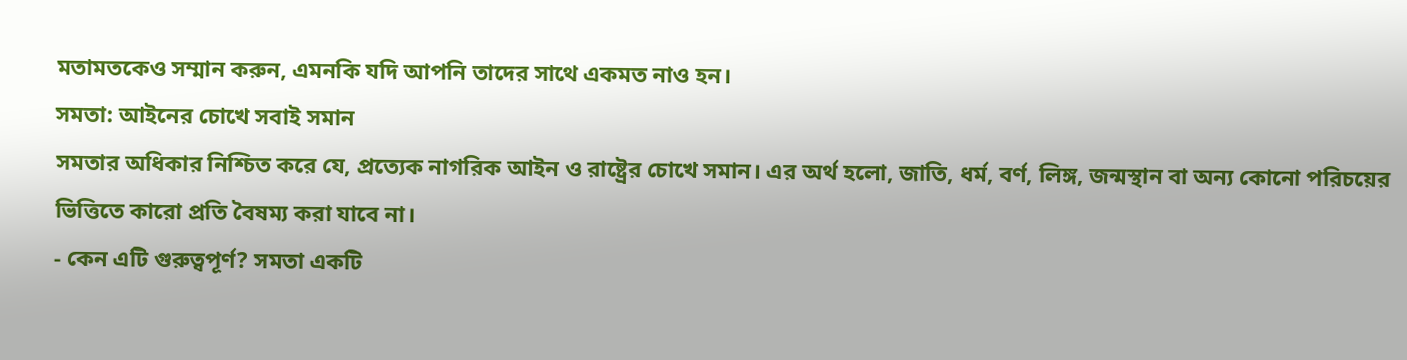মতামতকেও সম্মান করুন, এমনকি যদি আপনি তাদের সাথে একমত নাও হন।
সমতা: আইনের চোখে সবাই সমান
সমতার অধিকার নিশ্চিত করে যে, প্রত্যেক নাগরিক আইন ও রাষ্ট্রের চোখে সমান। এর অর্থ হলো, জাতি, ধর্ম, বর্ণ, লিঙ্গ, জন্মস্থান বা অন্য কোনো পরিচয়ের ভিত্তিতে কারো প্রতি বৈষম্য করা যাবে না।
- কেন এটি গুরুত্বপূর্ণ? সমতা একটি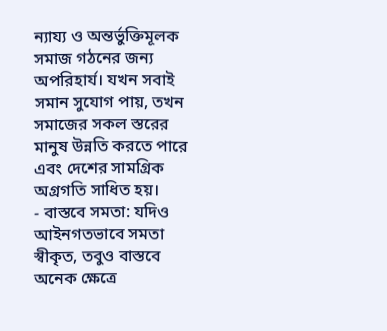ন্যায্য ও অন্তর্ভুক্তিমূলক সমাজ গঠনের জন্য অপরিহার্য। যখন সবাই সমান সুযোগ পায়, তখন সমাজের সকল স্তরের মানুষ উন্নতি করতে পারে এবং দেশের সামগ্রিক অগ্রগতি সাধিত হয়।
- বাস্তবে সমতা: যদিও আইনগতভাবে সমতা স্বীকৃত, তবুও বাস্তবে অনেক ক্ষেত্রে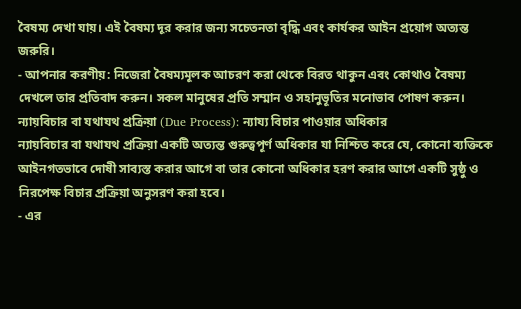বৈষম্য দেখা যায়। এই বৈষম্য দূর করার জন্য সচেতনতা বৃদ্ধি এবং কার্যকর আইন প্রয়োগ অত্যন্ত জরুরি।
- আপনার করণীয়: নিজেরা বৈষম্যমূলক আচরণ করা থেকে বিরত থাকুন এবং কোথাও বৈষম্য দেখলে তার প্রতিবাদ করুন। সকল মানুষের প্রতি সম্মান ও সহানুভূতির মনোভাব পোষণ করুন।
ন্যায়বিচার বা যথাযথ প্রক্রিয়া (Due Process): ন্যায্য বিচার পাওয়ার অধিকার
ন্যায়বিচার বা যথাযথ প্রক্রিয়া একটি অত্যন্ত গুরুত্বপূর্ণ অধিকার যা নিশ্চিত করে যে, কোনো ব্যক্তিকে আইনগতভাবে দোষী সাব্যস্ত করার আগে বা তার কোনো অধিকার হরণ করার আগে একটি সুষ্ঠু ও নিরপেক্ষ বিচার প্রক্রিয়া অনুসরণ করা হবে।
- এর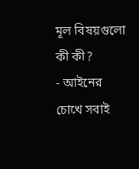মূল বিষয়গুলো কী কী?
- আইনের চোখে সবাই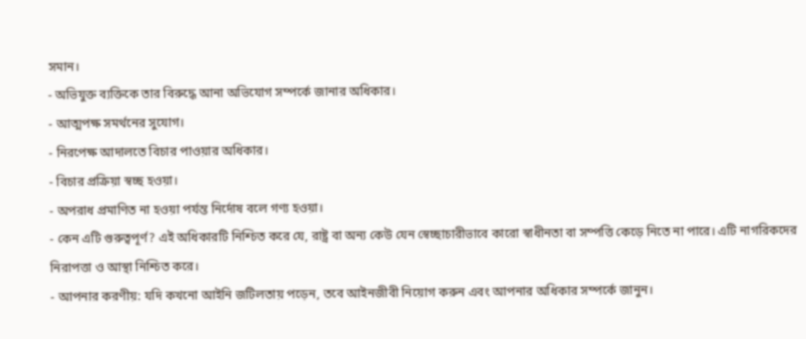সমান।
- অভিযুক্ত ব্যক্তিকে তার বিরুদ্ধে আনা অভিযোগ সম্পর্কে জানার অধিকার।
- আত্মপক্ষ সমর্থনের সুযোগ।
- নিরপেক্ষ আদালতে বিচার পাওয়ার অধিকার।
- বিচার প্রক্রিয়া স্বচ্ছ হওয়া।
- অপরাধ প্রমাণিত না হওয়া পর্যন্ত নির্দোষ বলে গণ্য হওয়া।
- কেন এটি গুরুত্বপূর্ণ? এই অধিকারটি নিশ্চিত করে যে, রাষ্ট্র বা অন্য কেউ যেন স্বেচ্ছাচারীভাবে কারো স্বাধীনতা বা সম্পত্তি কেড়ে নিতে না পারে। এটি নাগরিকদের নিরাপত্তা ও আস্থা নিশ্চিত করে।
- আপনার করণীয়: যদি কখনো আইনি জটিলতায় পড়েন, তবে আইনজীবী নিয়োগ করুন এবং আপনার অধিকার সম্পর্কে জানুন।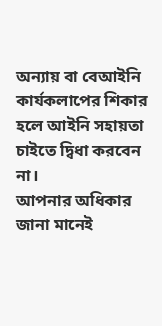অন্যায় বা বেআইনি কার্যকলাপের শিকার হলে আইনি সহায়তা চাইতে দ্বিধা করবেন না।
আপনার অধিকার জানা মানেই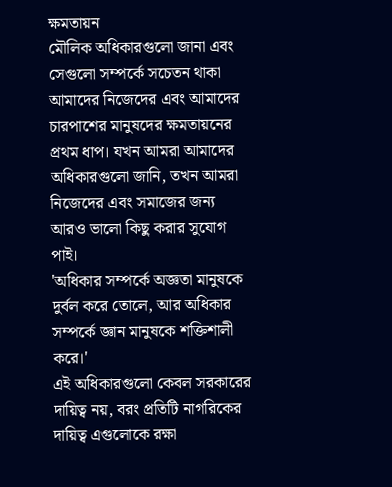ক্ষমতায়ন
মৌলিক অধিকারগুলো জানা এবং সেগুলো সম্পর্কে সচেতন থাকা আমাদের নিজেদের এবং আমাদের চারপাশের মানুষদের ক্ষমতায়নের প্রথম ধাপ। যখন আমরা আমাদের অধিকারগুলো জানি, তখন আমরা নিজেদের এবং সমাজের জন্য আরও ভালো কিছু করার সুযোগ পাই।
'অধিকার সম্পর্কে অজ্ঞতা মানুষকে দুর্বল করে তোলে, আর অধিকার সম্পর্কে জ্ঞান মানুষকে শক্তিশালী করে।'
এই অধিকারগুলো কেবল সরকারের দায়িত্ব নয়, বরং প্রতিটি নাগরিকের দায়িত্ব এগুলোকে রক্ষা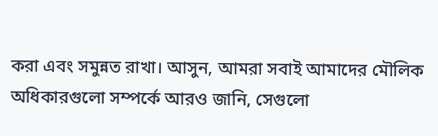করা এবং সমুন্নত রাখা। আসুন, আমরা সবাই আমাদের মৌলিক অধিকারগুলো সম্পর্কে আরও জানি, সেগুলো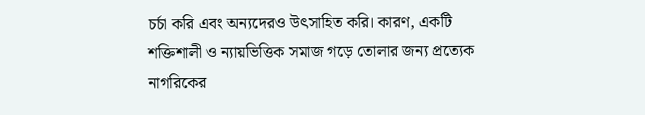চর্চা করি এবং অন্যদেরও উৎসাহিত করি। কারণ, একটি শক্তিশালী ও ন্যায়ভিত্তিক সমাজ গড়ে তোলার জন্য প্রত্যেক নাগরিকের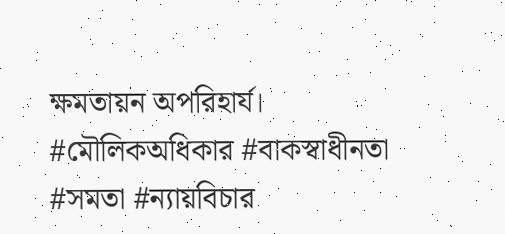ক্ষমতায়ন অপরিহার্য।
#মৌলিকঅধিকার #বাকস্বাধীনতা #সমতা #ন্যায়বিচার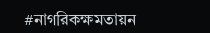#নাগরিকক্ষমতায়ন